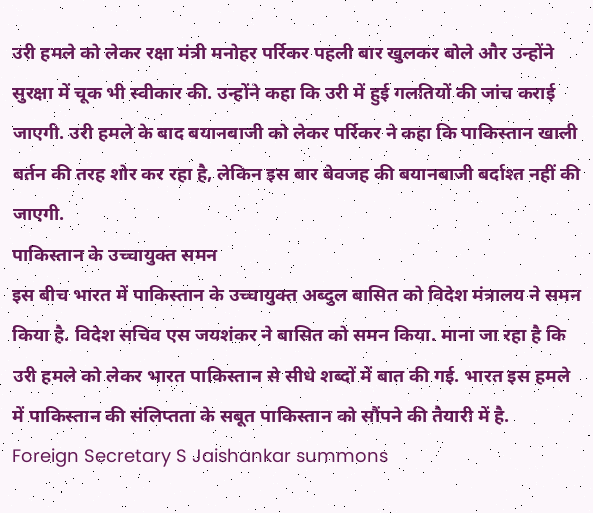उरी हमले को लेकर रक्षा मंत्री मनोहर पर्रिकर पहली बार खुलकर बोले और उन्होंने सुरक्षा में चूक भी स्वीकार की. उन्होंने कहा कि उरी में हुई गलतियों की जांच कराई जाएगी. उरी हमले के बाद बयानबाजी को लेकर पर्रिकर ने कहा कि पाकिस्तान खाली बर्तन की तरह शोर कर रहा है, लेकिन इस बार बेवजह की बयानबाजी बर्दाश्त नहीं की जाएगी.
पाकिस्तान के उच्चायुक्त समन
इस बीच भारत में पाकिस्तान के उच्चायुक्त अब्दुल बासित को विदेश मंत्रालय ने समन किया है. विदेश सचिव एस जयशंकर ने बासित को समन किया. माना जा रहा है कि उरी हमले को लेकर भारत पाकिस्तान से सीधे शब्दों में बात की गई. भारत इस हमले में पाकिस्तान की संलिप्तता के सबूत पाकिस्तान को सौंपने की तैयारी में है.
Foreign Secretary S Jaishankar summons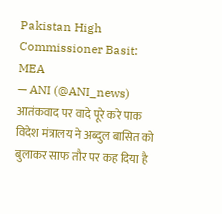Pakistan High Commissioner Basit: MEA
— ANI (@ANI_news)
आतंकवाद पर वादे पूरे करे पाक
विदेश मंत्रालय ने अब्दुल बासित को बुलाकर साफ तौर पर कह दिया है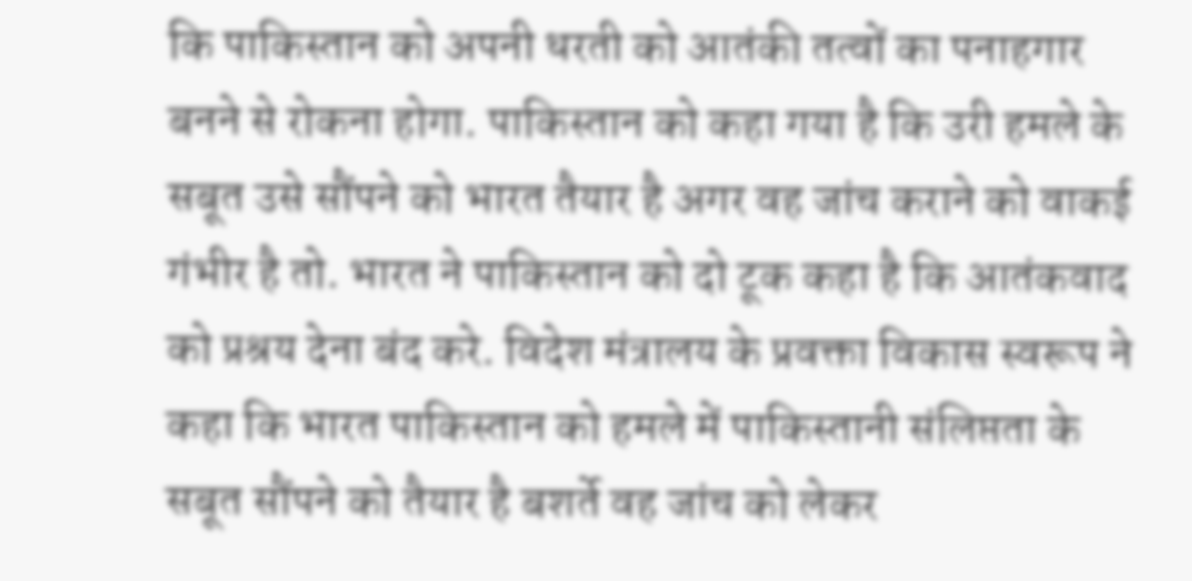कि पाकिस्तान को अपनी धरती को आतंकी तत्वों का पनाहगार बनने से रोकना होगा. पाकिस्तान को कहा गया है कि उरी हमले के सबूत उसे सौंपने को भारत तैयार है अगर वह जांच कराने को वाकई गंभीर है तो. भारत ने पाकिस्तान को दो टूक कहा है कि आतंकवाद को प्रश्रय देना बंद करे. विदेश मंत्रालय के प्रवक्ता विकास स्वरूप ने कहा कि भारत पाकिस्तान को हमले में पाकिस्तानी संलिप्तता के सबूत सौंपने को तैयार है बशर्ते वह जांच को लेकर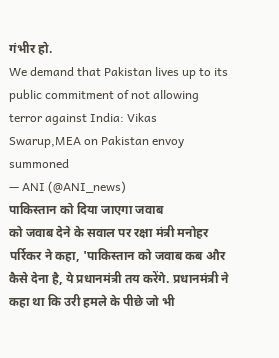गंभीर हो.
We demand that Pakistan lives up to its public commitment of not allowing terror against India: Vikas Swarup,MEA on Pakistan envoy summoned
— ANI (@ANI_news)
पाकिस्तान को दिया जाएगा जवाब
को जवाब देने के सवाल पर रक्षा मंत्री मनोहर पर्रिकर ने कहा, 'पाकिस्तान को जवाब कब और कैसे देना है, ये प्रधानमंत्री तय करेंगे. प्रधानमंत्री ने कहा था कि उरी हमले के पीछे जो भी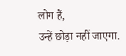लोग हैं,
उन्हें छोड़ा नहीं जाएगा.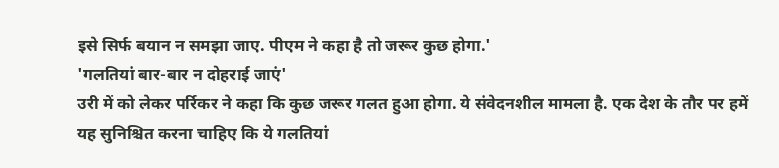इसे सिर्फ बयान न समझा जाए. पीएम ने कहा है तो जरूर कुछ होगा.'
'गलतियां बार-बार न दोहराई जाएं'
उरी में को लेकर पर्रिकर ने कहा कि कुछ जरूर गलत हुआ होगा. ये संवेदनशील मामला है. एक देश के तौर पर हमें यह सुनिश्चित करना चाहिए कि ये गलतियां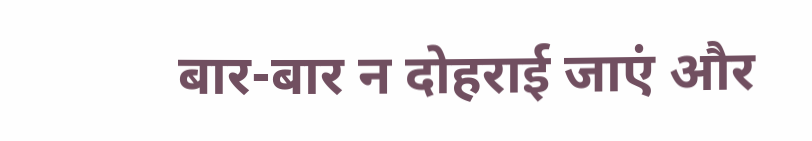बार-बार न दोहराई जाएं और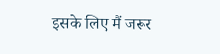इसके लिए मैं जरूर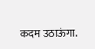कदम उठाऊंगा.